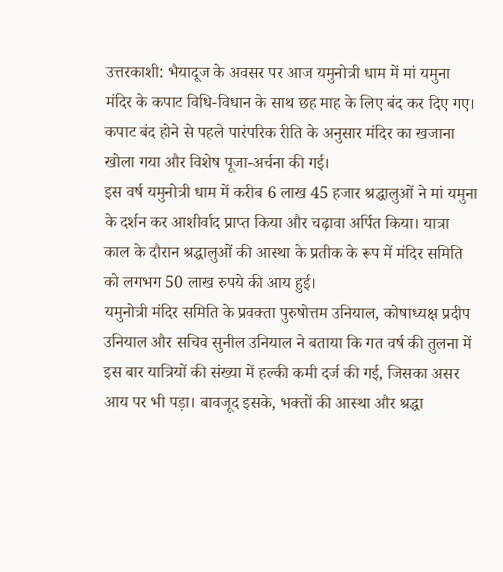उत्तरकाशी: भैयादूज के अवसर पर आज यमुनोत्री धाम में मां यमुना मंदिर के कपाट विधि-विधान के साथ छह माह के लिए बंद कर दिए गए। कपाट बंद होने से पहले पारंपरिक रीति के अनुसार मंदिर का खजाना खोला गया और विशेष पूजा-अर्चना की गई।
इस वर्ष यमुनोत्री धाम में करीब 6 लाख 45 हजार श्रद्धालुओं ने मां यमुना के दर्शन कर आशीर्वाद प्राप्त किया और चढ़ावा अर्पित किया। यात्रा काल के दौरान श्रद्धालुओं की आस्था के प्रतीक के रूप में मंदिर समिति को लगभग 50 लाख रुपये की आय हुई।
यमुनोत्री मंदिर समिति के प्रवक्ता पुरुषोत्तम उनियाल, कोषाध्यक्ष प्रदीप उनियाल और सचिव सुनील उनियाल ने बताया कि गत वर्ष की तुलना में इस बार यात्रियों की संख्या में हल्की कमी दर्ज की गई, जिसका असर आय पर भी पड़ा। बावजूद इसके, भक्तों की आस्था और श्रद्धा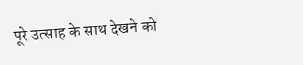पूरे उत्साह के साथ देखने को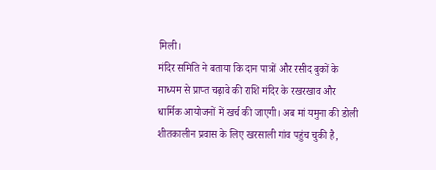मिली।
मंदिर समिति ने बताया कि दान पात्रों और रसीद बुकों के माध्यम से प्राप्त चढ़ावे की राशि मंदिर के रखरखाव और धार्मिक आयोजनों में खर्च की जाएगी। अब मां यमुना की डोली शीतकालीन प्रवास के लिए खरसाली गांव पहुंच चुकी है,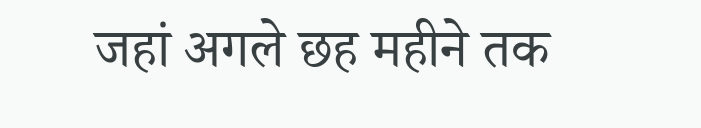जहां अगले छह महीने तक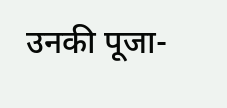उनकी पूजा-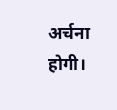अर्चना होगी।